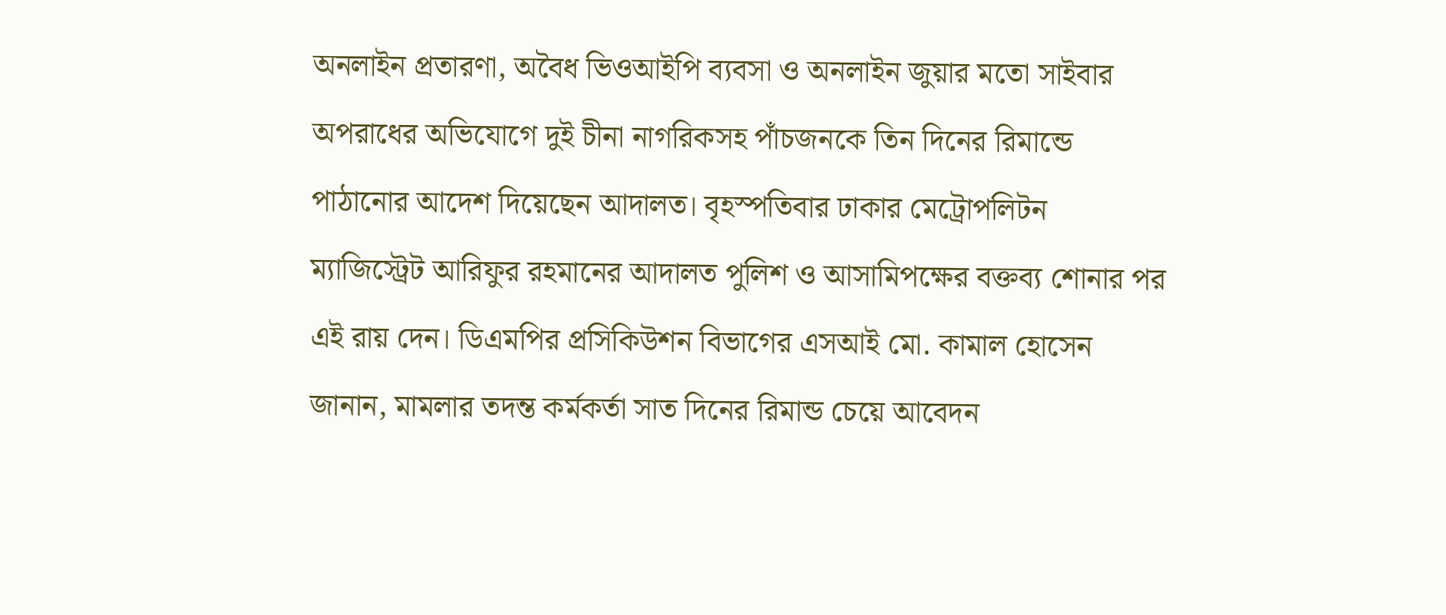অনলাইন প্রতারণা, অবৈধ ভিওআইপি ব্যবসা ও অনলাইন জুয়ার মতো সাইবার অপরাধের অভিযোগে দুই চীনা নাগরিকসহ পাঁচজনকে তিন দিনের রিমান্ডে পাঠানোর আদেশ দিয়েছেন আদালত। বৃহস্পতিবার ঢাকার মেট্রোপলিটন ম্যাজিস্ট্রেট আরিফুর রহমানের আদালত পুলিশ ও আসামিপক্ষের বক্তব্য শোনার পর এই রায় দেন। ডিএমপির প্রসিকিউশন বিভাগের এসআই মো. কামাল হোসেন জানান, মামলার তদন্ত কর্মকর্তা সাত দিনের রিমান্ড চেয়ে আবেদন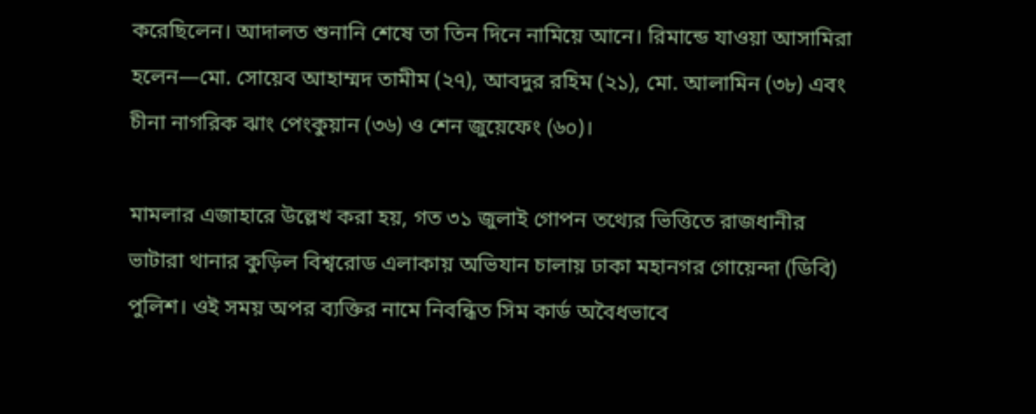করেছিলেন। আদালত শুনানি শেষে তা তিন দিনে নামিয়ে আনে। রিমান্ডে যাওয়া আসামিরা হলেন—মো. সোয়েব আহাম্মদ তামীম (২৭), আবদুর রহিম (২১), মো. আলামিন (৩৮) এবং চীনা নাগরিক ঝাং পেংকুয়ান (৩৬) ও শেন জুয়েফেং (৬০)।

মামলার এজাহারে উল্লেখ করা হয়, গত ৩১ জুলাই গোপন তথ্যের ভিত্তিতে রাজধানীর ভাটারা থানার কুড়িল বিশ্বরোড এলাকায় অভিযান চালায় ঢাকা মহানগর গোয়েন্দা (ডিবি) পুলিশ। ওই সময় অপর ব্যক্তির নামে নিবন্ধিত সিম কার্ড অবৈধভাবে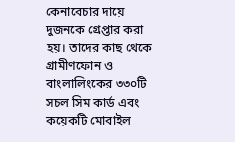কেনাবেচার দায়ে দুজনকে গ্রেপ্তার করা হয়। তাদের কাছ থেকে গ্রামীণফোন ও বাংলালিংকের ৩৩০টি সচল সিম কার্ড এবং কয়েকটি মোবাইল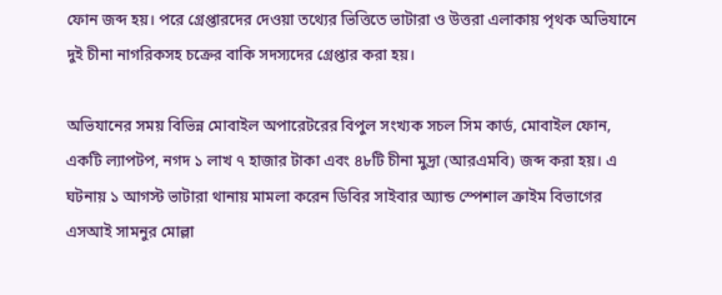ফোন জব্দ হয়। পরে গ্রেপ্তারদের দেওয়া তথ্যের ভিত্তিতে ভাটারা ও উত্তরা এলাকায় পৃথক অভিযানে দুই চীনা নাগরিকসহ চক্রের বাকি সদস্যদের গ্রেপ্তার করা হয়।

অভিযানের সময় বিভিন্ন মোবাইল অপারেটরের বিপুল সংখ্যক সচল সিম কার্ড, মোবাইল ফোন, একটি ল্যাপটপ, নগদ ১ লাখ ৭ হাজার টাকা এবং ৪৮টি চীনা মুদ্রা (আরএমবি) জব্দ করা হয়। এ ঘটনায় ১ আগস্ট ভাটারা থানায় মামলা করেন ডিবির সাইবার অ্যান্ড স্পেশাল ক্রাইম বিভাগের এসআই সামনুর মোল্লা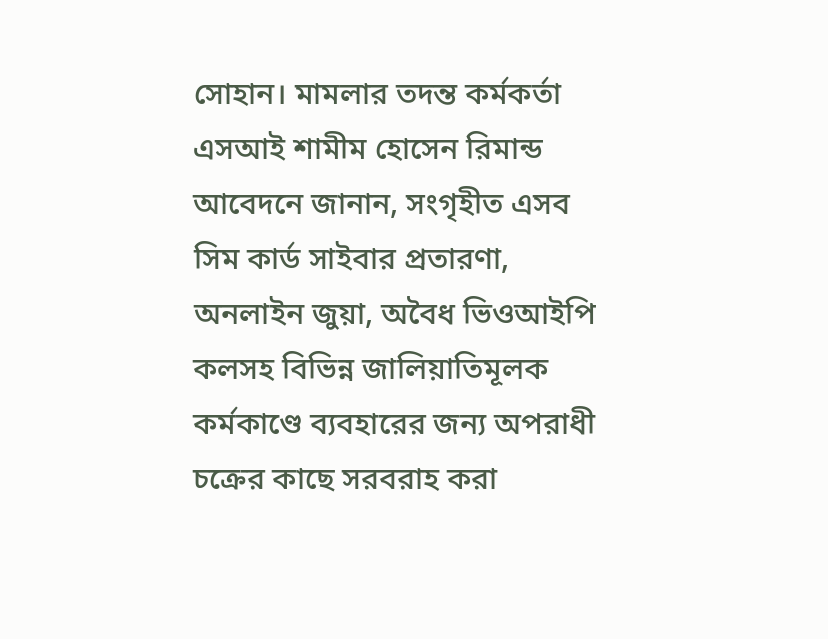সোহান। মামলার তদন্ত কর্মকর্তা এসআই শামীম হোসেন রিমান্ড আবেদনে জানান, সংগৃহীত এসব সিম কার্ড সাইবার প্রতারণা, অনলাইন জুয়া, অবৈধ ভিওআইপি কলসহ বিভিন্ন জালিয়াতিমূলক কর্মকাণ্ডে ব্যবহারের জন্য অপরাধী চক্রের কাছে সরবরাহ করা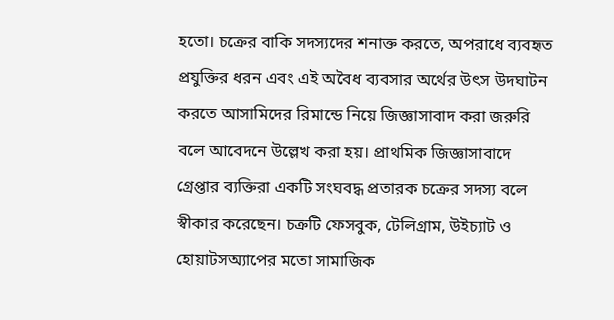হতো। চক্রের বাকি সদস্যদের শনাক্ত করতে, অপরাধে ব্যবহৃত প্রযুক্তির ধরন এবং এই অবৈধ ব্যবসার অর্থের উৎস উদঘাটন করতে আসামিদের রিমান্ডে নিয়ে জিজ্ঞাসাবাদ করা জরুরি বলে আবেদনে উল্লেখ করা হয়। প্রাথমিক জিজ্ঞাসাবাদে গ্রেপ্তার ব্যক্তিরা একটি সংঘবদ্ধ প্রতারক চক্রের সদস্য বলে স্বীকার করেছেন। চক্রটি ফেসবুক, টেলিগ্রাম, উইচ্যাট ও হোয়াটসঅ্যাপের মতো সামাজিক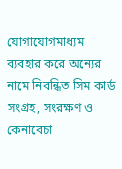যোগাযোগমাধ্যম ব্যবহার করে অন্যের নামে নিবন্ধিত সিম কার্ড সংগ্রহ, সংরক্ষণ ও কেনাবেচা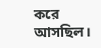করে আসছিল।